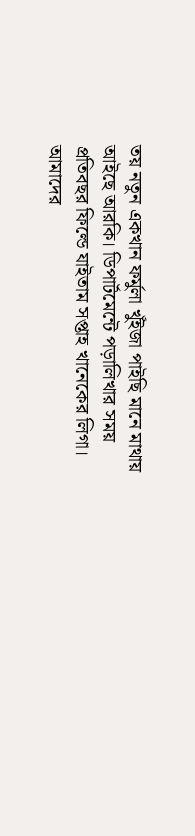তয় নতুন একখান ফর্মুলা খুঁইজা পাইছি মানে মাথায় আইছে আরকি। ডিপার্টমেন্টে পড়ালিখার সময় প্রতিবছর ফিল্ডে যাইতাম সপ্তাহ খানেকের লিগা। আমাদের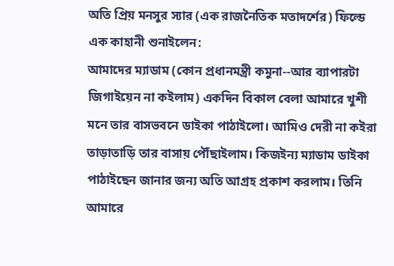অতি প্রিয় মনসুর স্যার (এক রাজনৈতিক মতাদর্শের) ফিল্ডে এক কাহানী শুনাইলেন:
আমাদের ম্যাডাম (কোন প্রধানমন্ত্রী কমুনা--আর ব্যাপারটা জিগাইয়েন না কইলাম) একদিন বিকাল বেলা আমারে খুশী মনে তার বাসভবনে ডাইকা পাঠাইলো। আমিও দেরী না কইরা তাড়াতাড়ি তার বাসায় পৌঁছাইলাম। কিজইন্য ম্যাডাম ডাইকা পাঠাইছেন জানার জন্য অতি আগ্রহ প্রকাশ করলাম। তিনি আমারে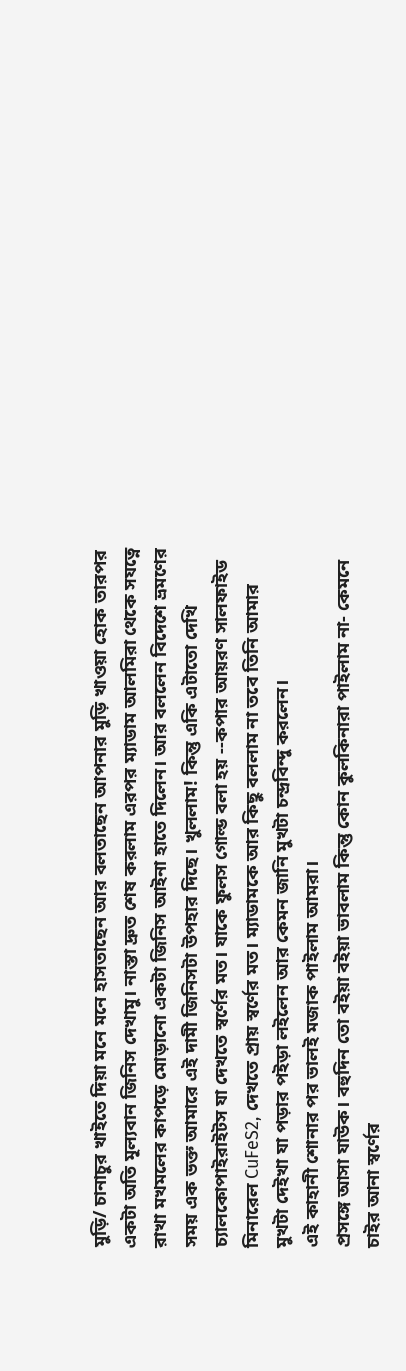মুড়ি/ চানাচুর খাইতে দিয়া মনে মনে হাসতাছেন আর বলতাছেন আপনার মুড়ি খাওয়া হোক তারপর একটা অতি মূল্যবান জিনিস দেখামু। নাস্তা দ্রুত শেষ করলাম এরপর ম্যাডাম আলমিরা থেকে সযত্নে রাখা মখমলের কাপড়ে মোড়ানো একটা জিনিস আইনা হাতে দিলেন। আর বললেন বিদেশে ভ্রমণের সময় এক ভক্ত আমারে এই দামী জিনিসটা উপহার দিছে। খুললাম! কিন্তু একি এটাতো দেখি চ্যালকোপাইরাইটস যা দেখতে স্বর্ণের মত। যাকে ফুলস গোল্ড বলা হয় --কপার আয়রণ সালফাইড মিনারেল CuFeS2, দেখতে প্রায় স্বর্ণের মত। ম্যাডামকে আর কিছু বললাম না তবে তিনি আমার মুখটা দেইখা যা পড়ার পইড়া লইলেন আর কেমন জানি মুখটা চন্দ্রবিন্দু করলেন।
এই কাহানী শোনার পর ভালই মজাক পাইলাম আমরা।
প্রসঙ্গে আসা যাউক। বহুদিন তো বইয়া বইয়া ভাবলাম কিন্তু কোন কুলকিনারা পাইলাম না- কেমনে চাইর আনা স্বর্ণের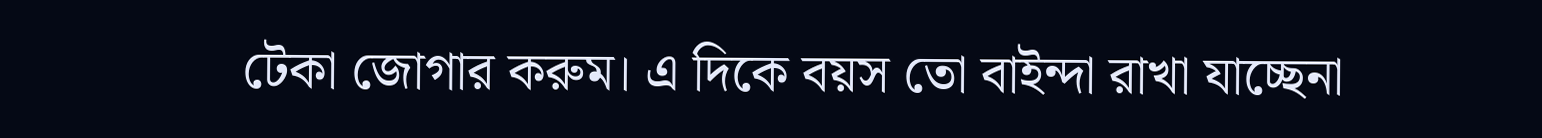টেকা জোগার করুম। এ দিকে বয়স তো বাইন্দা রাখা যাচ্ছেনা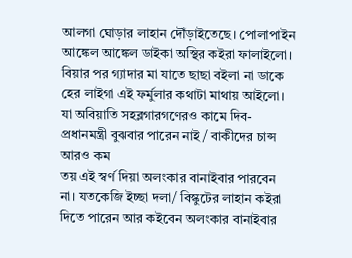আলগা ঘোড়ার লাহান দৌঁড়াইতেছে। পোলাপাইন আঙ্কেল আঙ্কেল ডাইকা অস্থির কইরা ফালাইলো। বিয়ার পর গ্যাদার মা যাতে ছাছা বইলা না ডাকে হের লাইগা এই ফর্মুলার কথাটা মাথায় আইলো। যা অবিয়াতি সহব্লগারগণেরও কামে দিব- প্রধানমন্ত্রী বুঝবার পারেন নাই/ বাকীদের চান্স আরও কম
তয় এই স্বর্ণ দিয়া অলংকার বানাইবার পারবেন না। যতকেজি ইচ্ছা দলা/ বিস্কুটের লাহান কইরা দিতে পারেন আর কইবেন অলংকার বানাইবার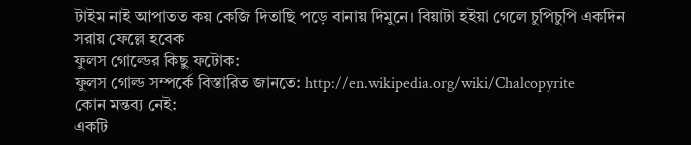টাইম নাই আপাতত কয় কেজি দিতাছি পড়ে বানায় দিমুনে। বিয়াটা হইয়া গেলে চুপিচুপি একদিন সরায় ফেল্লে হবেক
ফুলস গোল্ডের কিছু ফটোক:
ফুলস গোল্ড সম্পর্কে বিস্তারিত জানতে: http://en.wikipedia.org/wiki/Chalcopyrite
কোন মন্তব্য নেই:
একটি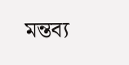মন্তব্য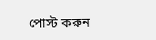পোস্ট করুন